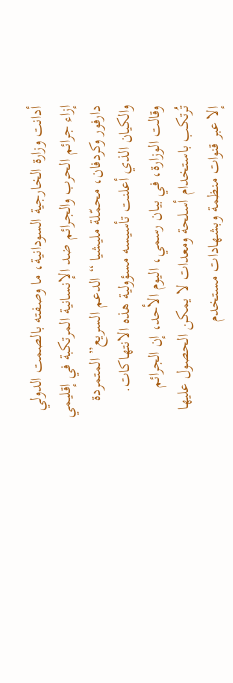أدانت وزارة الخارجية السودانية، ما وصفته بالصمت الدولي إزاء جرائم الحرب والجرائم ضد الإنسانية المرتكبة في إقليمي دارفور وكردفان، محمّلة مليشيا “الدعم السريع” المتمردة والكيان الذي أعلنت تأسيسه مسؤولية هذه الانتهاكات.
وقالت الوزارة، في بيان رسمي، اليوم الأحد، إن الجرائم تُرتكب باستخدام أسلحة ومعدات لا يمكن الحصول عليها إلا عبر قنوات منظمة وبشهادات مستخدم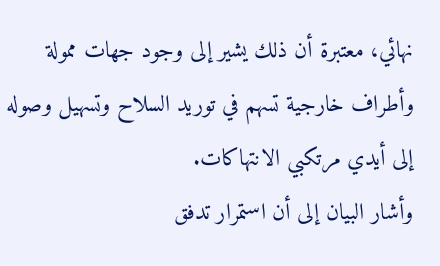نهائي، معتبرة أن ذلك يشير إلى وجود جهات ممولة وأطراف خارجية تسهم في توريد السلاح وتسهيل وصوله إلى أيدي مرتكبي الانتهاكات.
وأشار البيان إلى أن استمرار تدفق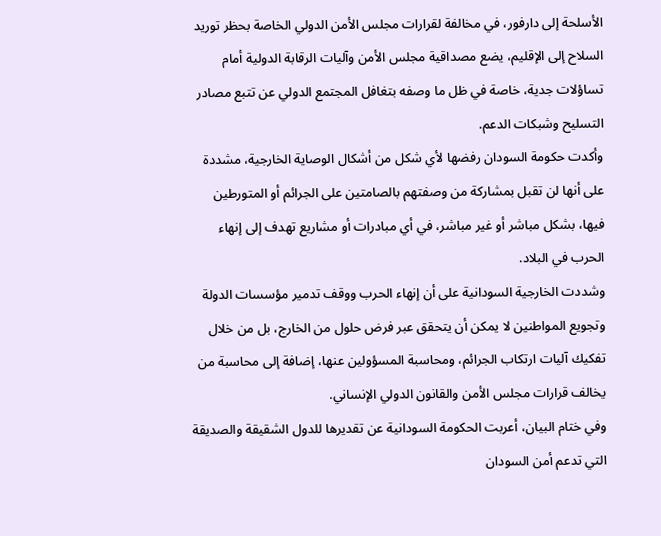الأسلحة إلى دارفور، في مخالفة لقرارات مجلس الأمن الدولي الخاصة بحظر توريد السلاح إلى الإقليم، يضع مصداقية مجلس الأمن وآليات الرقابة الدولية أمام تساؤلات جدية، خاصة في ظل ما وصفه بتغافل المجتمع الدولي عن تتبع مصادر التسليح وشبكات الدعم.
وأكدت حكومة السودان رفضها لأي شكل من أشكال الوصاية الخارجية، مشددة على أنها لن تقبل بمشاركة من وصفتهم بالصامتين على الجرائم أو المتورطين فيها، بشكل مباشر أو غير مباشر، في أي مبادرات أو مشاريع تهدف إلى إنهاء الحرب في البلاد.
وشددت الخارجية السودانية على أن إنهاء الحرب ووقف تدمير مؤسسات الدولة وتجويع المواطنين لا يمكن أن يتحقق عبر فرض حلول من الخارج، بل من خلال تفكيك آليات ارتكاب الجرائم، ومحاسبة المسؤولين عنها، إضافة إلى محاسبة من يخالف قرارات مجلس الأمن والقانون الدولي الإنساني.
وفي ختام البيان، أعربت الحكومة السودانية عن تقديرها للدول الشقيقة والصديقة التي تدعم أمن السودان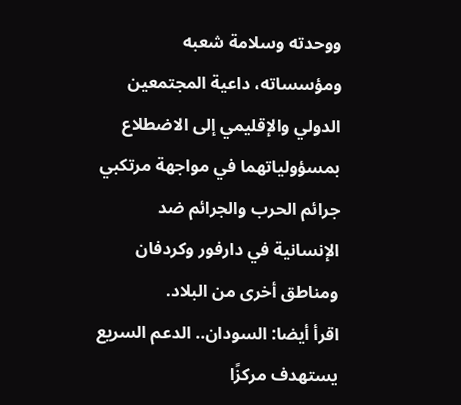ووحدته وسلامة شعبه ومؤسساته، داعية المجتمعين الدولي والإقليمي إلى الاضطلاع بمسؤولياتهما في مواجهة مرتكبي جرائم الحرب والجرائم ضد الإنسانية في دارفور وكردفان ومناطق أخرى من البلاد.
اقرأ أيضا: السودان.. الدعم السريع يستهدف مركزًا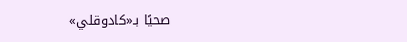صحيًا بـ«كادوقلي»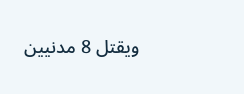ويقتل 8 مدنيين